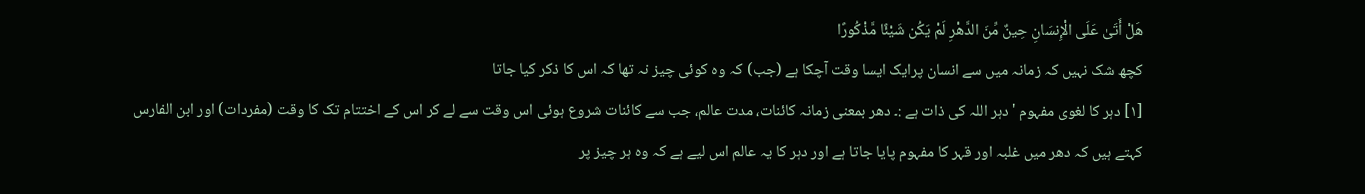هَلْ أَتَىٰ عَلَى الْإِنسَانِ حِينٌ مِّنَ الدَّهْرِ لَمْ يَكُن شَيْئًا مَّذْكُورًا
کچھ شک نہیں کہ زمانہ میں سے انسان پرایک ایسا وقت آچکا ہے (جب) کہ وہ کوئی چیز نہ تھا کہ اس کا ذکر کیا جاتا
[١] دہر کا لغوی مفہوم 'دہر اللہ کی ذات ہے :۔ دھر بمعنی زمانہ کائنات، مدت عالم، جب سے کائنات شروع ہوئی اس وقت سے لے کر اس کے اختتام تک کا وقت (مفردات) اور ابن الفارس کہتے ہیں کہ دھر میں غلبہ اور قہر کا مفہوم پایا جاتا ہے اور دہر کا یہ عالم اس لیے ہے کہ وہ ہر چیز پر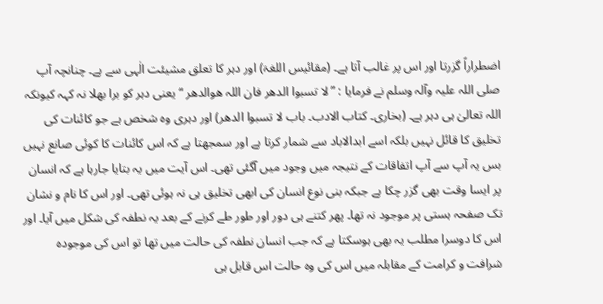اضطراراً گزرتا اور اس پر غالب آتا ہے۔ (مقائیس اللغۃ) اور دہر کا تعلق مشیئت الٰہی سے ہے۔ چنانچہ آپ صلی اللہ علیہ وآلہ وسلم نے فرمایا : ”لا تسبوا الدھر فان اللہ ھوالدھر “یعنی دہر کو برا بھلا نہ کہہ کیونکہ اللہ تعالیٰ ہی دہر ہے۔ (بخاری۔ کتاب الادب۔ باب لا تسبوا الدھر) اور دہری وہ شخص ہے جو کائنات کی تخلیق کا قائل نہیں بلکہ اسے ابدالاباد سے شمار کرتا ہے اور سمجھتا ہے کہ اس کائنات کا کوئی صانع نہیں بس یہ آپ سے آپ اتفاقات کے نتیجہ میں وجود میں آگئی تھی۔ اس آیت میں یہ بتایا جارہا ہے کہ انسان پر ایسا وقت بھی گزر چکا ہے جبکہ بنی نوع انسان کی ابھی تخلیق ہی نہ ہوئی تھی۔ اور اس کا نام و نشان تک صفحہ ہستی پر موجود نہ تھا۔ پھر کتنے ہی دور اور طور طے کرنے کے بعد یہ نطفہ کی شکل میں آیا۔ اور اس کا دوسرا مطلب یہ بھی ہوسکتا ہے کہ جب انسان نطفہ کی حالت میں تھا تو اس کی موجودہ شرافت و کرامت کے مقابلہ میں اس کی وہ حالت اس قابل ہی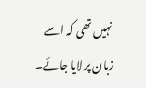نہیں تھی کہ اسے زبان پر لایا جائے۔